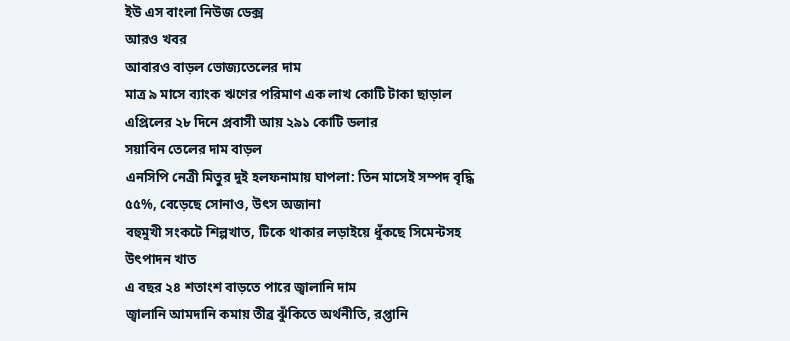ইউ এস বাংলা নিউজ ডেক্স
আরও খবর
আবারও বাড়ল ভোজ্যতেলের দাম
মাত্র ৯ মাসে ব্যাংক ঋণের পরিমাণ এক লাখ কোটি টাকা ছাড়াল
এপ্রিলের ২৮ দিনে প্রবাসী আয় ২৯১ কোটি ডলার
সয়াবিন তেলের দাম বাড়ল
এনসিপি নেত্রী মিতুর দুই হলফনামায় ঘাপলা: তিন মাসেই সম্পদ বৃদ্ধি ৫৫%, বেড়েছে সোনাও, উৎস অজানা
বহুমুখী সংকটে শিল্পখাত, টিকে থাকার লড়াইয়ে ধুঁকছে সিমেন্টসহ উৎপাদন খাত
এ বছর ২৪ শতাংশ বাড়তে পারে জ্বালানি দাম
জ্বালানি আমদানি কমায় তীব্র ঝুঁকিতে অর্থনীতি, রপ্তানি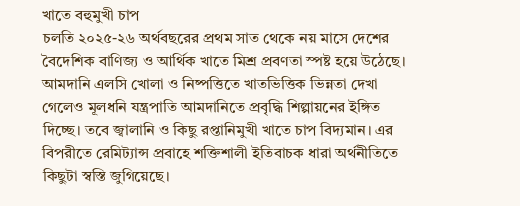খাতে বহুমুখী চাপ
চলতি ২০২৫-২৬ অর্থবছরের প্রথম সাত থেকে নয় মাসে দেশের বৈদেশিক বাণিজ্য ও আর্থিক খাতে মিশ্র প্রবণতা স্পষ্ট হয়ে উঠেছে। আমদানি এলসি খোলা ও নিষ্পত্তিতে খাতভিত্তিক ভিন্নতা দেখা গেলেও মূলধনি যন্ত্রপাতি আমদানিতে প্রবৃদ্ধি শিল্পায়নের ইঙ্গিত দিচ্ছে। তবে জ্বালানি ও কিছু রপ্তানিমুখী খাতে চাপ বিদ্যমান। এর বিপরীতে রেমিট্যান্স প্রবাহে শক্তিশালী ইতিবাচক ধারা অর্থনীতিতে কিছুটা স্বস্তি জুগিয়েছে।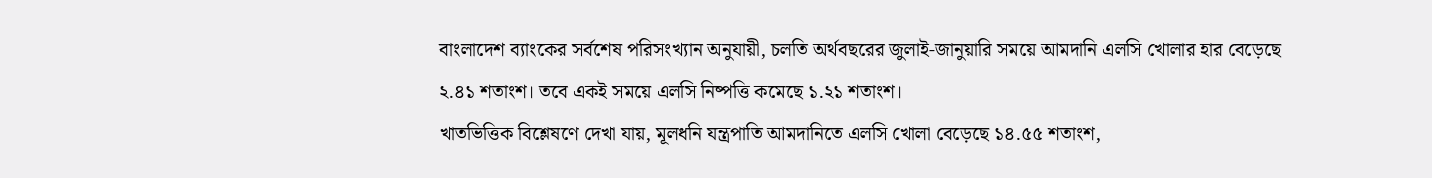বাংলাদেশ ব্যাংকের সর্বশেষ পরিসংখ্যান অনুযায়ী, চলতি অর্থবছরের জুলাই-জানুয়ারি সময়ে আমদানি এলসি খোলার হার বেড়েছে ২.৪১ শতাংশ। তবে একই সময়ে এলসি নিষ্পত্তি কমেছে ১.২১ শতাংশ।
খাতভিত্তিক বিশ্লেষণে দেখা যায়, মূলধনি যন্ত্রপাতি আমদানিতে এলসি খোলা বেড়েছে ১৪.৫৫ শতাংশ,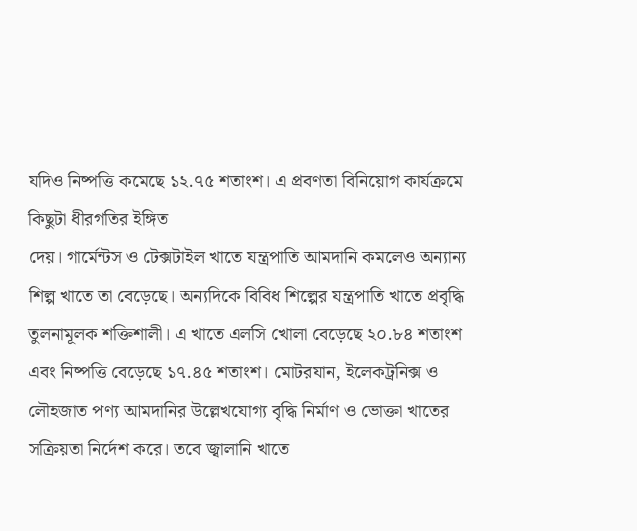যদিও নিষ্পত্তি কমেছে ১২.৭৫ শতাংশ। এ প্রবণতা বিনিয়োগ কার্যক্রমে কিছুটা ধীরগতির ইঙ্গিত
দেয়। গার্মেন্টস ও টেক্সটাইল খাতে যন্ত্রপাতি আমদানি কমলেও অন্যান্য শিল্প খাতে তা বেড়েছে। অন্যদিকে বিবিধ শিল্পের যন্ত্রপাতি খাতে প্রবৃদ্ধি তুলনামূলক শক্তিশালী। এ খাতে এলসি খোলা বেড়েছে ২০.৮৪ শতাংশ এবং নিষ্পত্তি বেড়েছে ১৭.৪৫ শতাংশ। মোটরযান, ইলেকট্রনিক্স ও লৌহজাত পণ্য আমদানির উল্লেখযোগ্য বৃদ্ধি নির্মাণ ও ভোক্তা খাতের সক্রিয়তা নির্দেশ করে। তবে জ্বালানি খাতে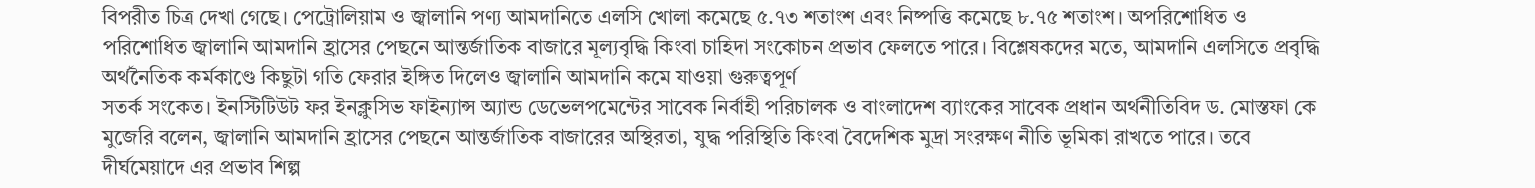বিপরীত চিত্র দেখা গেছে। পেট্রোলিয়াম ও জ্বালানি পণ্য আমদানিতে এলসি খোলা কমেছে ৫.৭৩ শতাংশ এবং নিষ্পত্তি কমেছে ৮.৭৫ শতাংশ। অপরিশোধিত ও পরিশোধিত জ্বালানি আমদানি হ্রাসের পেছনে আন্তর্জাতিক বাজারে মূল্যবৃদ্ধি কিংবা চাহিদা সংকোচন প্রভাব ফেলতে পারে। বিশ্লেষকদের মতে, আমদানি এলসিতে প্রবৃদ্ধি অর্থনৈতিক কর্মকাণ্ডে কিছুটা গতি ফেরার ইঙ্গিত দিলেও জ্বালানি আমদানি কমে যাওয়া গুরুত্বপূর্ণ
সতর্ক সংকেত। ইনস্টিটিউট ফর ইনক্লুসিভ ফাইন্যান্স অ্যান্ড ডেভেলপমেন্টের সাবেক নির্বাহী পরিচালক ও বাংলাদেশ ব্যাংকের সাবেক প্রধান অর্থনীতিবিদ ড. মোস্তফা কে মুজেরি বলেন, জ্বালানি আমদানি হ্রাসের পেছনে আন্তর্জাতিক বাজারের অস্থিরতা, যুদ্ধ পরিস্থিতি কিংবা বৈদেশিক মুদ্রা সংরক্ষণ নীতি ভূমিকা রাখতে পারে। তবে দীর্ঘমেয়াদে এর প্রভাব শিল্প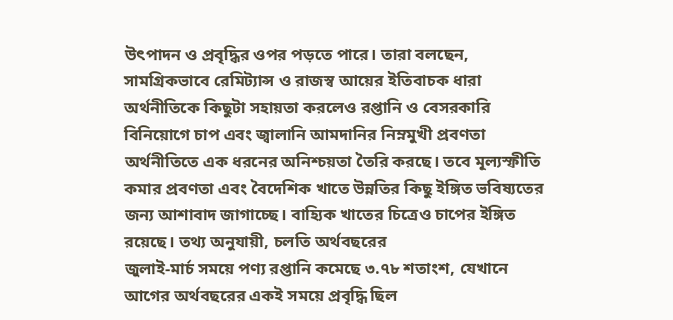উৎপাদন ও প্রবৃদ্ধির ওপর পড়তে পারে। তারা বলছেন, সামগ্রিকভাবে রেমিট্যান্স ও রাজস্ব আয়ের ইতিবাচক ধারা অর্থনীতিকে কিছুটা সহায়তা করলেও রপ্তানি ও বেসরকারি বিনিয়োগে চাপ এবং জ্বালানি আমদানির নিম্নমুখী প্রবণতা অর্থনীতিতে এক ধরনের অনিশ্চয়তা তৈরি করছে। তবে মূল্যস্ফীতি কমার প্রবণতা এবং বৈদেশিক খাতে উন্নতির কিছু ইঙ্গিত ভবিষ্যতের জন্য আশাবাদ জাগাচ্ছে। বাহ্যিক খাতের চিত্রেও চাপের ইঙ্গিত রয়েছে। তথ্য অনুযায়ী, চলতি অর্থবছরের
জুলাই-মার্চ সময়ে পণ্য রপ্তানি কমেছে ৩.৭৮ শতাংশ, যেখানে আগের অর্থবছরের একই সময়ে প্রবৃদ্ধি ছিল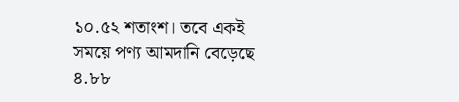১০.৫২ শতাংশ। তবে একই সময়ে পণ্য আমদানি বেড়েছে ৪.৮৮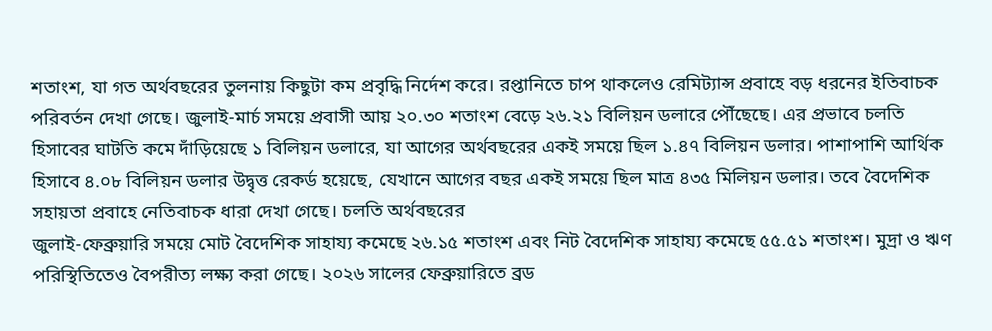শতাংশ, যা গত অর্থবছরের তুলনায় কিছুটা কম প্রবৃদ্ধি নির্দেশ করে। রপ্তানিতে চাপ থাকলেও রেমিট্যান্স প্রবাহে বড় ধরনের ইতিবাচক পরিবর্তন দেখা গেছে। জুলাই-মার্চ সময়ে প্রবাসী আয় ২০.৩০ শতাংশ বেড়ে ২৬.২১ বিলিয়ন ডলারে পৌঁছেছে। এর প্রভাবে চলতি হিসাবের ঘাটতি কমে দাঁড়িয়েছে ১ বিলিয়ন ডলারে, যা আগের অর্থবছরের একই সময়ে ছিল ১.৪৭ বিলিয়ন ডলার। পাশাপাশি আর্থিক হিসাবে ৪.০৮ বিলিয়ন ডলার উদ্বৃত্ত রেকর্ড হয়েছে, যেখানে আগের বছর একই সময়ে ছিল মাত্র ৪৩৫ মিলিয়ন ডলার। তবে বৈদেশিক সহায়তা প্রবাহে নেতিবাচক ধারা দেখা গেছে। চলতি অর্থবছরের
জুলাই-ফেব্রুয়ারি সময়ে মোট বৈদেশিক সাহায্য কমেছে ২৬.১৫ শতাংশ এবং নিট বৈদেশিক সাহায্য কমেছে ৫৫.৫১ শতাংশ। মুদ্রা ও ঋণ পরিস্থিতিতেও বৈপরীত্য লক্ষ্য করা গেছে। ২০২৬ সালের ফেব্রুয়ারিতে ব্রড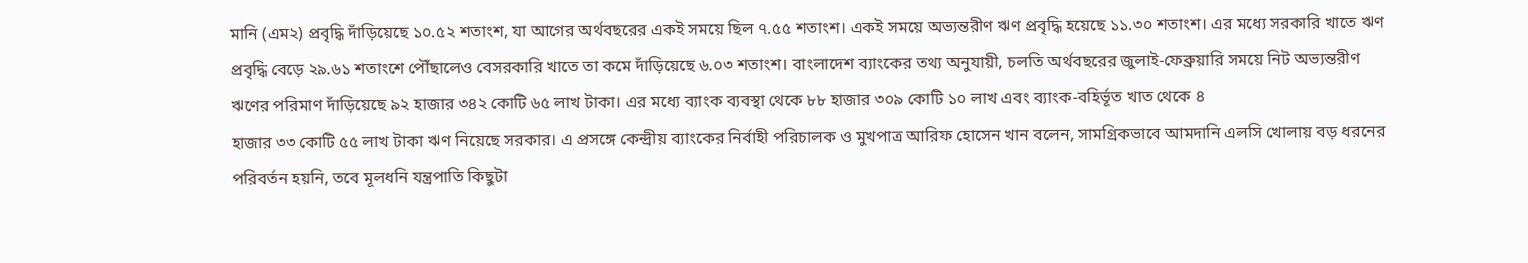মানি (এম২) প্রবৃদ্ধি দাঁড়িয়েছে ১০.৫২ শতাংশ, যা আগের অর্থবছরের একই সময়ে ছিল ৭.৫৫ শতাংশ। একই সময়ে অভ্যন্তরীণ ঋণ প্রবৃদ্ধি হয়েছে ১১.৩০ শতাংশ। এর মধ্যে সরকারি খাতে ঋণ প্রবৃদ্ধি বেড়ে ২৯.৬১ শতাংশে পৌঁছালেও বেসরকারি খাতে তা কমে দাঁড়িয়েছে ৬.০৩ শতাংশ। বাংলাদেশ ব্যাংকের তথ্য অনুযায়ী, চলতি অর্থবছরের জুলাই-ফেব্রুয়ারি সময়ে নিট অভ্যন্তরীণ ঋণের পরিমাণ দাঁড়িয়েছে ৯২ হাজার ৩৪২ কোটি ৬৫ লাখ টাকা। এর মধ্যে ব্যাংক ব্যবস্থা থেকে ৮৮ হাজার ৩০৯ কোটি ১০ লাখ এবং ব্যাংক-বহির্ভূত খাত থেকে ৪
হাজার ৩৩ কোটি ৫৫ লাখ টাকা ঋণ নিয়েছে সরকার। এ প্রসঙ্গে কেন্দ্রীয় ব্যাংকের নির্বাহী পরিচালক ও মুখপাত্র আরিফ হোসেন খান বলেন, সামগ্রিকভাবে আমদানি এলসি খোলায় বড় ধরনের পরিবর্তন হয়নি, তবে মূলধনি যন্ত্রপাতি কিছুটা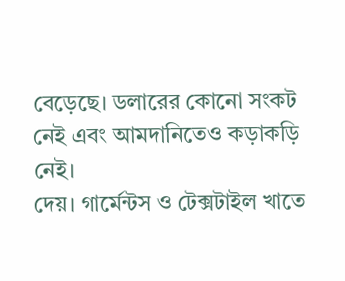বেড়েছে। ডলারের কোনো সংকট নেই এবং আমদানিতেও কড়াকড়ি নেই।
দেয়। গার্মেন্টস ও টেক্সটাইল খাতে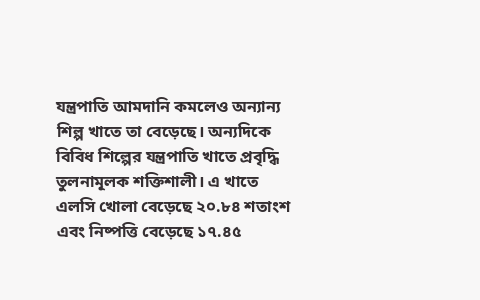যন্ত্রপাতি আমদানি কমলেও অন্যান্য শিল্প খাতে তা বেড়েছে। অন্যদিকে বিবিধ শিল্পের যন্ত্রপাতি খাতে প্রবৃদ্ধি তুলনামূলক শক্তিশালী। এ খাতে এলসি খোলা বেড়েছে ২০.৮৪ শতাংশ এবং নিষ্পত্তি বেড়েছে ১৭.৪৫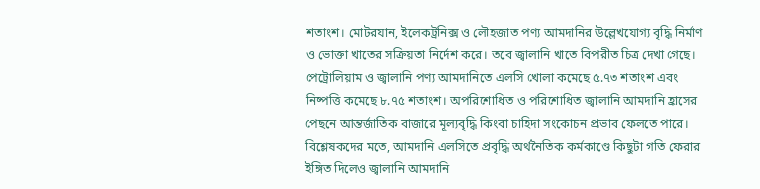শতাংশ। মোটরযান, ইলেকট্রনিক্স ও লৌহজাত পণ্য আমদানির উল্লেখযোগ্য বৃদ্ধি নির্মাণ ও ভোক্তা খাতের সক্রিয়তা নির্দেশ করে। তবে জ্বালানি খাতে বিপরীত চিত্র দেখা গেছে। পেট্রোলিয়াম ও জ্বালানি পণ্য আমদানিতে এলসি খোলা কমেছে ৫.৭৩ শতাংশ এবং নিষ্পত্তি কমেছে ৮.৭৫ শতাংশ। অপরিশোধিত ও পরিশোধিত জ্বালানি আমদানি হ্রাসের পেছনে আন্তর্জাতিক বাজারে মূল্যবৃদ্ধি কিংবা চাহিদা সংকোচন প্রভাব ফেলতে পারে। বিশ্লেষকদের মতে, আমদানি এলসিতে প্রবৃদ্ধি অর্থনৈতিক কর্মকাণ্ডে কিছুটা গতি ফেরার ইঙ্গিত দিলেও জ্বালানি আমদানি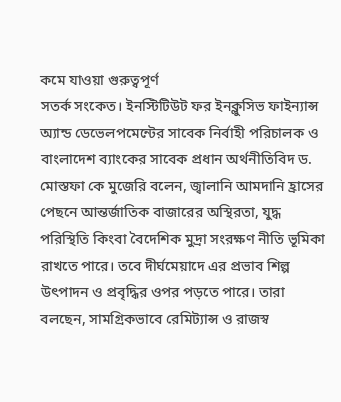কমে যাওয়া গুরুত্বপূর্ণ
সতর্ক সংকেত। ইনস্টিটিউট ফর ইনক্লুসিভ ফাইন্যান্স অ্যান্ড ডেভেলপমেন্টের সাবেক নির্বাহী পরিচালক ও বাংলাদেশ ব্যাংকের সাবেক প্রধান অর্থনীতিবিদ ড. মোস্তফা কে মুজেরি বলেন, জ্বালানি আমদানি হ্রাসের পেছনে আন্তর্জাতিক বাজারের অস্থিরতা, যুদ্ধ পরিস্থিতি কিংবা বৈদেশিক মুদ্রা সংরক্ষণ নীতি ভূমিকা রাখতে পারে। তবে দীর্ঘমেয়াদে এর প্রভাব শিল্প উৎপাদন ও প্রবৃদ্ধির ওপর পড়তে পারে। তারা বলছেন, সামগ্রিকভাবে রেমিট্যান্স ও রাজস্ব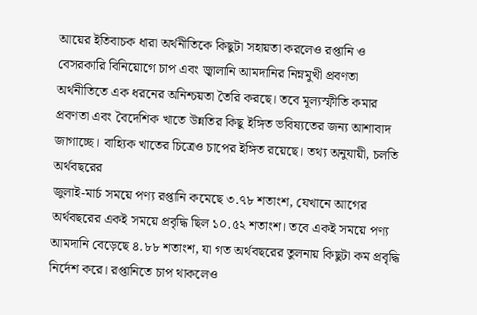আয়ের ইতিবাচক ধারা অর্থনীতিকে কিছুটা সহায়তা করলেও রপ্তানি ও বেসরকারি বিনিয়োগে চাপ এবং জ্বালানি আমদানির নিম্নমুখী প্রবণতা অর্থনীতিতে এক ধরনের অনিশ্চয়তা তৈরি করছে। তবে মূল্যস্ফীতি কমার প্রবণতা এবং বৈদেশিক খাতে উন্নতির কিছু ইঙ্গিত ভবিষ্যতের জন্য আশাবাদ জাগাচ্ছে। বাহ্যিক খাতের চিত্রেও চাপের ইঙ্গিত রয়েছে। তথ্য অনুযায়ী, চলতি অর্থবছরের
জুলাই-মার্চ সময়ে পণ্য রপ্তানি কমেছে ৩.৭৮ শতাংশ, যেখানে আগের অর্থবছরের একই সময়ে প্রবৃদ্ধি ছিল ১০.৫২ শতাংশ। তবে একই সময়ে পণ্য আমদানি বেড়েছে ৪.৮৮ শতাংশ, যা গত অর্থবছরের তুলনায় কিছুটা কম প্রবৃদ্ধি নির্দেশ করে। রপ্তানিতে চাপ থাকলেও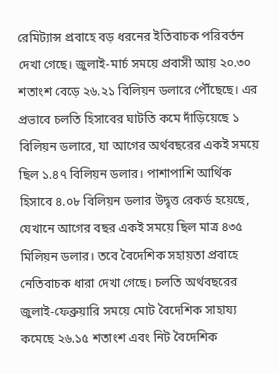রেমিট্যান্স প্রবাহে বড় ধরনের ইতিবাচক পরিবর্তন দেখা গেছে। জুলাই-মার্চ সময়ে প্রবাসী আয় ২০.৩০ শতাংশ বেড়ে ২৬.২১ বিলিয়ন ডলারে পৌঁছেছে। এর প্রভাবে চলতি হিসাবের ঘাটতি কমে দাঁড়িয়েছে ১ বিলিয়ন ডলারে, যা আগের অর্থবছরের একই সময়ে ছিল ১.৪৭ বিলিয়ন ডলার। পাশাপাশি আর্থিক হিসাবে ৪.০৮ বিলিয়ন ডলার উদ্বৃত্ত রেকর্ড হয়েছে, যেখানে আগের বছর একই সময়ে ছিল মাত্র ৪৩৫ মিলিয়ন ডলার। তবে বৈদেশিক সহায়তা প্রবাহে নেতিবাচক ধারা দেখা গেছে। চলতি অর্থবছরের
জুলাই-ফেব্রুয়ারি সময়ে মোট বৈদেশিক সাহায্য কমেছে ২৬.১৫ শতাংশ এবং নিট বৈদেশিক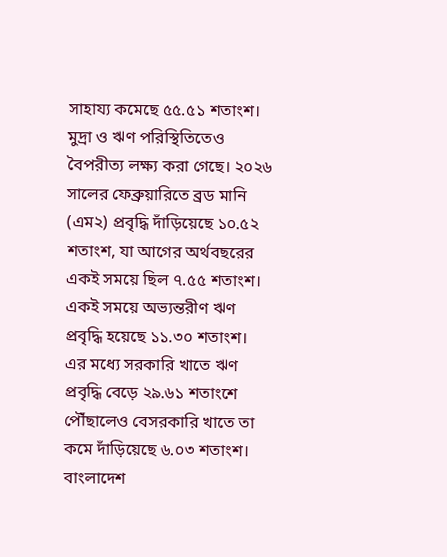সাহায্য কমেছে ৫৫.৫১ শতাংশ। মুদ্রা ও ঋণ পরিস্থিতিতেও বৈপরীত্য লক্ষ্য করা গেছে। ২০২৬ সালের ফেব্রুয়ারিতে ব্রড মানি (এম২) প্রবৃদ্ধি দাঁড়িয়েছে ১০.৫২ শতাংশ, যা আগের অর্থবছরের একই সময়ে ছিল ৭.৫৫ শতাংশ। একই সময়ে অভ্যন্তরীণ ঋণ প্রবৃদ্ধি হয়েছে ১১.৩০ শতাংশ। এর মধ্যে সরকারি খাতে ঋণ প্রবৃদ্ধি বেড়ে ২৯.৬১ শতাংশে পৌঁছালেও বেসরকারি খাতে তা কমে দাঁড়িয়েছে ৬.০৩ শতাংশ। বাংলাদেশ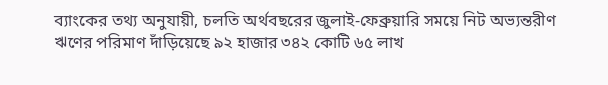ব্যাংকের তথ্য অনুযায়ী, চলতি অর্থবছরের জুলাই-ফেব্রুয়ারি সময়ে নিট অভ্যন্তরীণ ঋণের পরিমাণ দাঁড়িয়েছে ৯২ হাজার ৩৪২ কোটি ৬৫ লাখ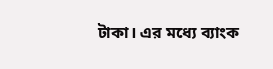টাকা। এর মধ্যে ব্যাংক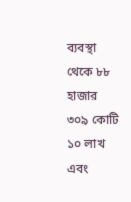ব্যবস্থা থেকে ৮৮ হাজার ৩০৯ কোটি ১০ লাখ এবং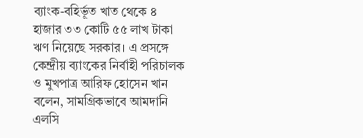ব্যাংক-বহির্ভূত খাত থেকে ৪
হাজার ৩৩ কোটি ৫৫ লাখ টাকা ঋণ নিয়েছে সরকার। এ প্রসঙ্গে কেন্দ্রীয় ব্যাংকের নির্বাহী পরিচালক ও মুখপাত্র আরিফ হোসেন খান বলেন, সামগ্রিকভাবে আমদানি এলসি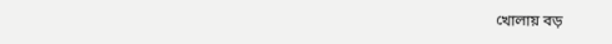খোলায় বড়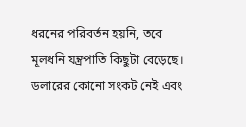ধরনের পরিবর্তন হয়নি, তবে মূলধনি যন্ত্রপাতি কিছুটা বেড়েছে। ডলারের কোনো সংকট নেই এবং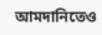আমদানিতেও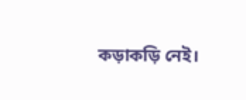কড়াকড়ি নেই।